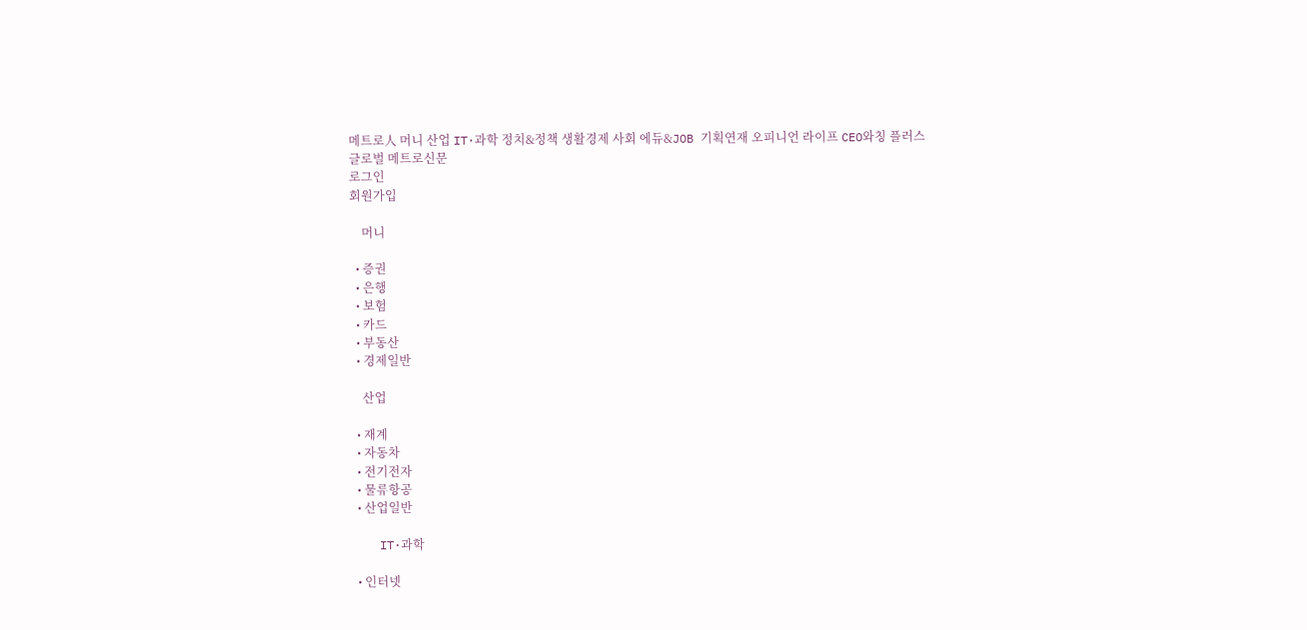메트로人 머니 산업 IT·과학 정치&정책 생활경제 사회 에듀&JOB 기획연재 오피니언 라이프 CEO와칭 플러스
글로벌 메트로신문
로그인
회원가입

    머니

  • 증권
  • 은행
  • 보험
  • 카드
  • 부동산
  • 경제일반

    산업

  • 재계
  • 자동차
  • 전기전자
  • 물류항공
  • 산업일반

    IT·과학

  • 인터넷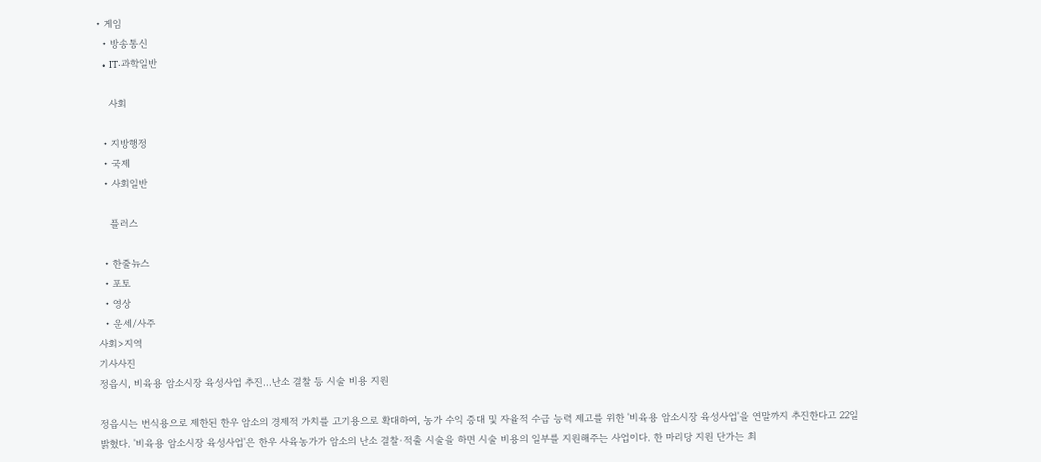• 게임
  • 방송통신
  • IT·과학일반

    사회

  • 지방행정
  • 국제
  • 사회일반

    플러스

  • 한줄뉴스
  • 포토
  • 영상
  • 운세/사주
사회>지역
기사사진
정읍시, 비육용 암소시장 육성사업 추진...난소 결찰 등 시술 비용 지원

정읍시는 번식용으로 제한된 한우 암소의 경제적 가치를 고기용으로 확대하여, 농가 수익 증대 및 자율적 수급 능력 제고를 위한 '비육용 암소시장 육성사업'을 연말까지 추진한다고 22일 밝혔다. '비육용 암소시장 육성사업'은 한우 사육농가가 암소의 난소 결찰·적출 시술을 하면 시술 비용의 일부를 지원해주는 사업이다. 한 마리당 지원 단가는 최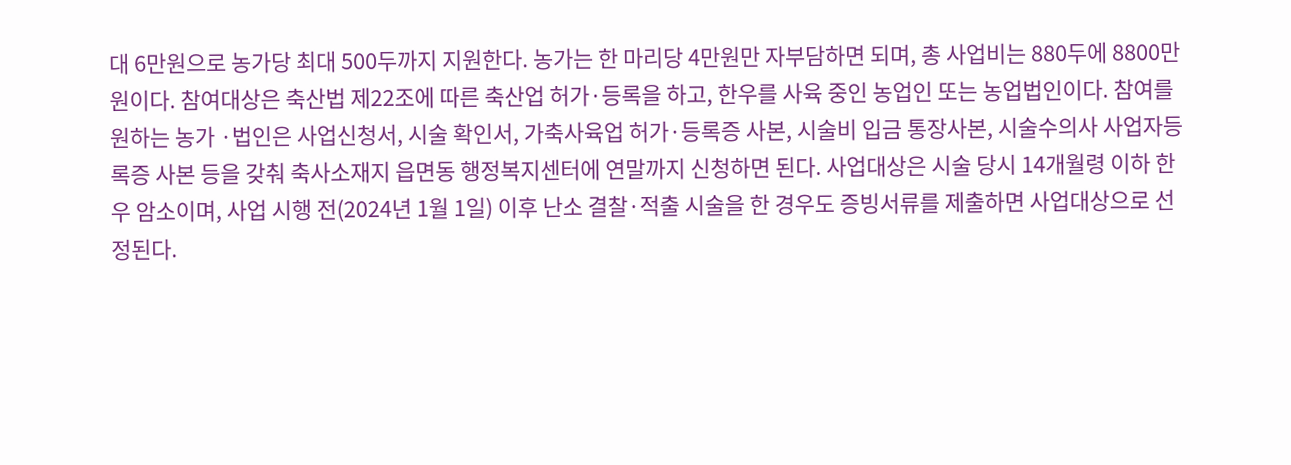대 6만원으로 농가당 최대 500두까지 지원한다. 농가는 한 마리당 4만원만 자부담하면 되며, 총 사업비는 880두에 8800만원이다. 참여대상은 축산법 제22조에 따른 축산업 허가·등록을 하고, 한우를 사육 중인 농업인 또는 농업법인이다. 참여를 원하는 농가 ·법인은 사업신청서, 시술 확인서, 가축사육업 허가·등록증 사본, 시술비 입금 통장사본, 시술수의사 사업자등록증 사본 등을 갖춰 축사소재지 읍면동 행정복지센터에 연말까지 신청하면 된다. 사업대상은 시술 당시 14개월령 이하 한우 암소이며, 사업 시행 전(2024년 1월 1일) 이후 난소 결찰·적출 시술을 한 경우도 증빙서류를 제출하면 사업대상으로 선정된다.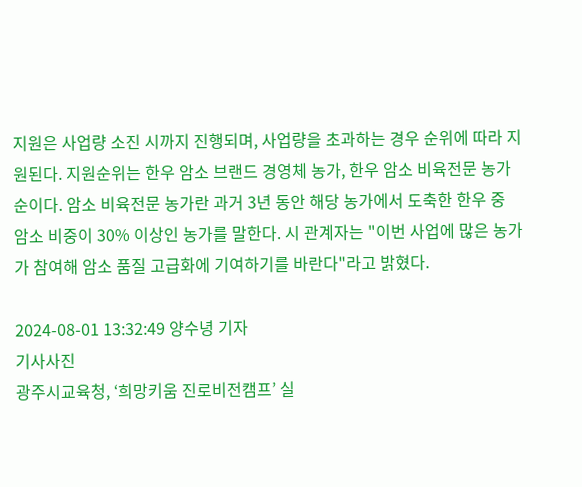지원은 사업량 소진 시까지 진행되며, 사업량을 초과하는 경우 순위에 따라 지원된다. 지원순위는 한우 암소 브랜드 경영체 농가, 한우 암소 비육전문 농가 순이다. 암소 비육전문 농가란 과거 3년 동안 해당 농가에서 도축한 한우 중 암소 비중이 30% 이상인 농가를 말한다. 시 관계자는 "이번 사업에 많은 농가가 참여해 암소 품질 고급화에 기여하기를 바란다"라고 밝혔다.

2024-08-01 13:32:49 양수녕 기자
기사사진
광주시교육청, ‘희망키움 진로비전캠프’ 실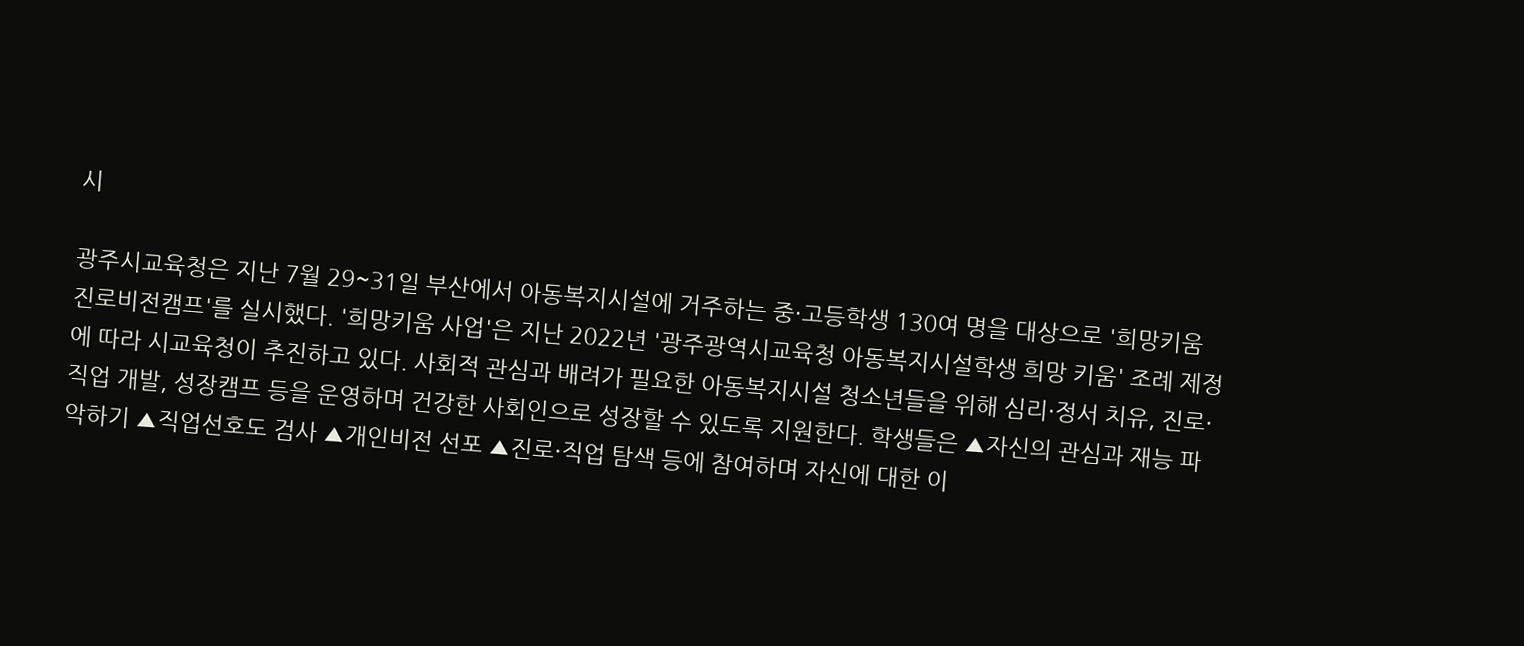시

광주시교육청은 지난 7월 29~31일 부산에서 아동복지시설에 거주하는 중·고등학생 130여 명을 대상으로 '희망키움 진로비전캠프'를 실시했다. '희망키움 사업'은 지난 2022년 '광주광역시교육청 아동복지시설학생 희망 키움' 조례 제정에 따라 시교육청이 추진하고 있다. 사회적 관심과 배려가 필요한 아동복지시설 청소년들을 위해 심리·정서 치유, 진로·직업 개발, 성장캠프 등을 운영하며 건강한 사회인으로 성장할 수 있도록 지원한다. 학생들은 ▲자신의 관심과 재능 파악하기 ▲직업선호도 검사 ▲개인비전 선포 ▲진로·직업 탐색 등에 참여하며 자신에 대한 이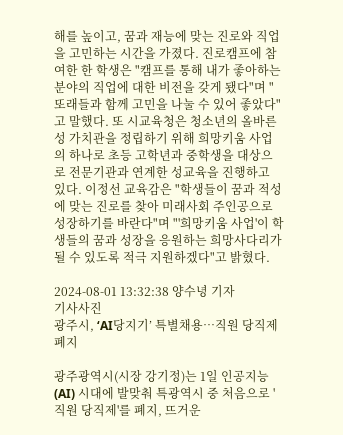해를 높이고, 꿈과 재능에 맞는 진로와 직업을 고민하는 시간을 가졌다. 진로캠프에 참여한 한 학생은 "캠프를 통해 내가 좋아하는 분야의 직업에 대한 비전을 갖게 됐다"며 "또래들과 함께 고민을 나눌 수 있어 좋았다"고 말했다. 또 시교육청은 청소년의 올바른 성 가치관을 정립하기 위해 희망키움 사업의 하나로 초등 고학년과 중학생을 대상으로 전문기관과 연계한 성교육을 진행하고 있다. 이정선 교육감은 "학생들이 꿈과 적성에 맞는 진로를 찾아 미래사회 주인공으로 성장하기를 바란다"며 "'희망키움 사업'이 학생들의 꿈과 성장을 응원하는 희망사다리가 될 수 있도록 적극 지원하겠다"고 밝혔다.

2024-08-01 13:32:38 양수녕 기자
기사사진
광주시, ‘AI당지기’ 특별채용…직원 당직제 폐지

광주광역시(시장 강기정)는 1일 인공지능(AI) 시대에 발맞춰 특광역시 중 처음으로 '직원 당직제'를 폐지, 뜨거운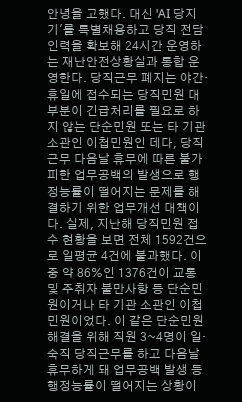안녕을 고했다. 대신 'AI 당지기'를 특별채용하고 당직 전담인력을 확보해 24시간 운영하는 재난안전상황실과 통합 운영한다. 당직근무 폐지는 야간·휴일에 접수되는 당직민원 대부분이 긴급처리를 필요로 하지 않는 단순민원 또는 타 기관 소관인 이첩민원인 데다, 당직근무 다음날 휴무에 따른 불가피한 업무공백의 발생으로 행정능률이 떨어지는 문제를 해결하기 위한 업무개선 대책이다. 실제, 지난해 당직민원 접수 현황을 보면 전체 1592건으로 일평균 4건에 불과했다. 이 중 약 86%인 1376건이 교통 및 주취자 불만사항 등 단순민원이거나 타 기관 소관인 이첩민원이었다. 이 같은 단순민원 해결을 위해 직원 3~4명이 일·숙직 당직근무를 하고 다음날 휴무하게 돼 업무공백 발생 등 행정능률이 떨어지는 상황이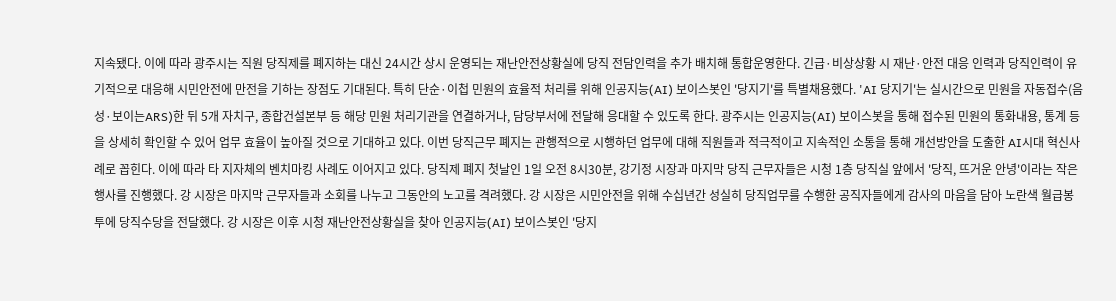지속됐다. 이에 따라 광주시는 직원 당직제를 폐지하는 대신 24시간 상시 운영되는 재난안전상황실에 당직 전담인력을 추가 배치해 통합운영한다. 긴급·비상상황 시 재난·안전 대응 인력과 당직인력이 유기적으로 대응해 시민안전에 만전을 기하는 장점도 기대된다. 특히 단순·이첩 민원의 효율적 처리를 위해 인공지능(AI) 보이스봇인 '당지기'를 특별채용했다. 'AI 당지기'는 실시간으로 민원을 자동접수(음성·보이는ARS)한 뒤 5개 자치구, 종합건설본부 등 해당 민원 처리기관을 연결하거나, 담당부서에 전달해 응대할 수 있도록 한다. 광주시는 인공지능(AI) 보이스봇을 통해 접수된 민원의 통화내용, 통계 등을 상세히 확인할 수 있어 업무 효율이 높아질 것으로 기대하고 있다. 이번 당직근무 폐지는 관행적으로 시행하던 업무에 대해 직원들과 적극적이고 지속적인 소통을 통해 개선방안을 도출한 AI시대 혁신사례로 꼽힌다. 이에 따라 타 지자체의 벤치마킹 사례도 이어지고 있다. 당직제 폐지 첫날인 1일 오전 8시30분, 강기정 시장과 마지막 당직 근무자들은 시청 1층 당직실 앞에서 '당직, 뜨거운 안녕'이라는 작은 행사를 진행했다. 강 시장은 마지막 근무자들과 소회를 나누고 그동안의 노고를 격려했다. 강 시장은 시민안전을 위해 수십년간 성실히 당직업무를 수행한 공직자들에게 감사의 마음을 담아 노란색 월급봉투에 당직수당을 전달했다. 강 시장은 이후 시청 재난안전상황실을 찾아 인공지능(AI) 보이스봇인 '당지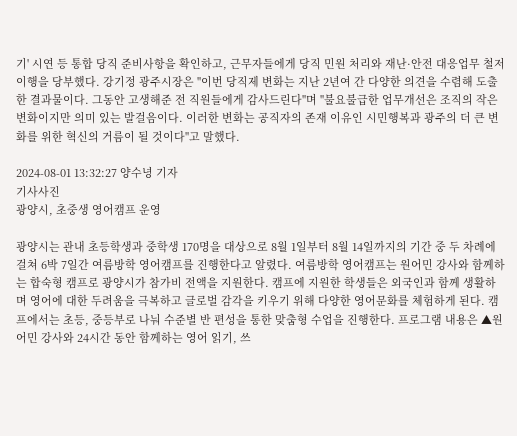기' 시연 등 통합 당직 준비사항을 확인하고, 근무자들에게 당직 민원 처리와 재난·안전 대응업무 철저 이행을 당부했다. 강기정 광주시장은 "이번 당직제 변화는 지난 2년여 간 다양한 의견을 수렴해 도출한 결과물이다. 그동안 고생해준 전 직원들에게 감사드린다"며 "불요불급한 업무개선은 조직의 작은 변화이지만 의미 있는 발걸음이다. 이러한 변화는 공직자의 존재 이유인 시민행복과 광주의 더 큰 변화를 위한 혁신의 거름이 될 것이다"고 말했다.

2024-08-01 13:32:27 양수녕 기자
기사사진
광양시, 초중생 영어캠프 운영

광양시는 관내 초등학생과 중학생 170명을 대상으로 8월 1일부터 8월 14일까지의 기간 중 두 차례에 걸쳐 6박 7일간 여름방학 영어캠프를 진행한다고 알렸다. 여름방학 영어캠프는 원어민 강사와 함께하는 합숙형 캠프로 광양시가 참가비 전액을 지원한다. 캠프에 지원한 학생들은 외국인과 함께 생활하며 영어에 대한 두려움을 극복하고 글로벌 감각을 키우기 위해 다양한 영어문화를 체험하게 된다. 캠프에서는 초등, 중등부로 나눠 수준별 반 편성을 통한 맞춤형 수업을 진행한다. 프로그램 내용은 ▲원어민 강사와 24시간 동안 함께하는 영어 읽기, 쓰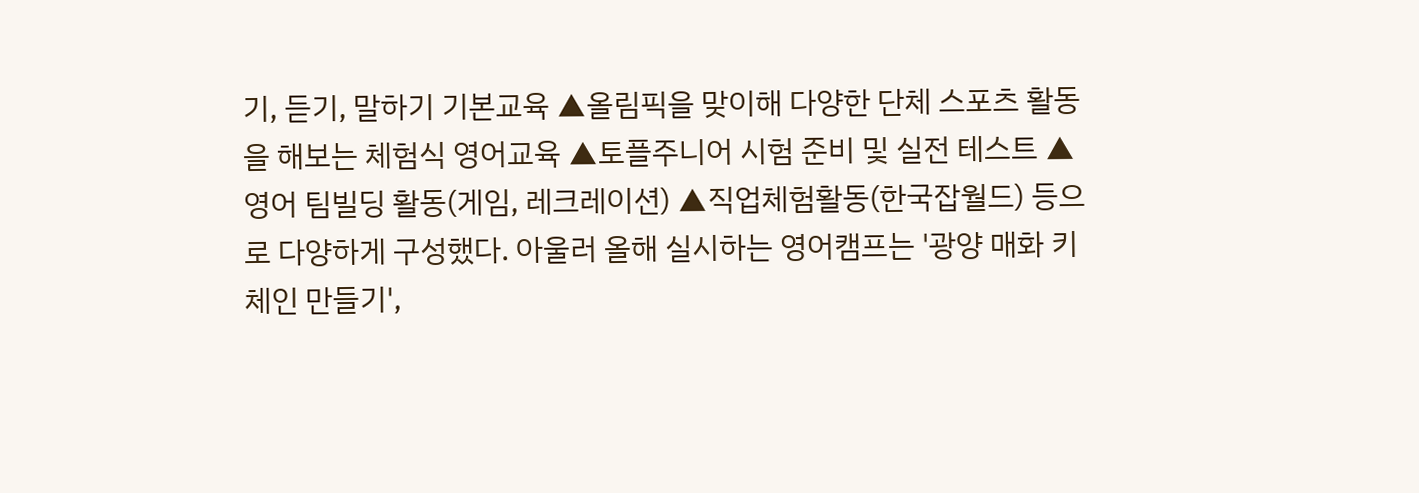기, 듣기, 말하기 기본교육 ▲올림픽을 맞이해 다양한 단체 스포츠 활동을 해보는 체험식 영어교육 ▲토플주니어 시험 준비 및 실전 테스트 ▲영어 팀빌딩 활동(게임, 레크레이션) ▲직업체험활동(한국잡월드) 등으로 다양하게 구성했다. 아울러 올해 실시하는 영어캠프는 '광양 매화 키체인 만들기',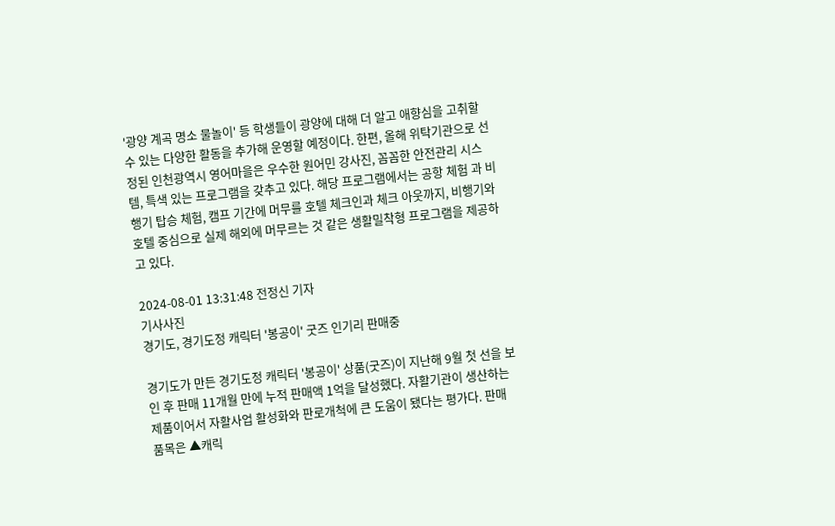'광양 계곡 명소 물놀이' 등 학생들이 광양에 대해 더 알고 애향심을 고취할 수 있는 다양한 활동을 추가해 운영할 예정이다. 한편, 올해 위탁기관으로 선정된 인천광역시 영어마을은 우수한 원어민 강사진, 꼼꼼한 안전관리 시스템, 특색 있는 프로그램을 갖추고 있다. 해당 프로그램에서는 공항 체험 과 비행기 탑승 체험, 캠프 기간에 머무를 호텔 체크인과 체크 아웃까지, 비행기와 호텔 중심으로 실제 해외에 머무르는 것 같은 생활밀착형 프로그램을 제공하고 있다.

2024-08-01 13:31:48 전정신 기자
기사사진
경기도, 경기도정 캐릭터 '봉공이' 굿즈 인기리 판매중

경기도가 만든 경기도정 캐릭터 '봉공이' 상품(굿즈)이 지난해 9월 첫 선을 보인 후 판매 11개월 만에 누적 판매액 1억을 달성했다. 자활기관이 생산하는 제품이어서 자활사업 활성화와 판로개척에 큰 도움이 됐다는 평가다. 판매 품목은 ▲캐릭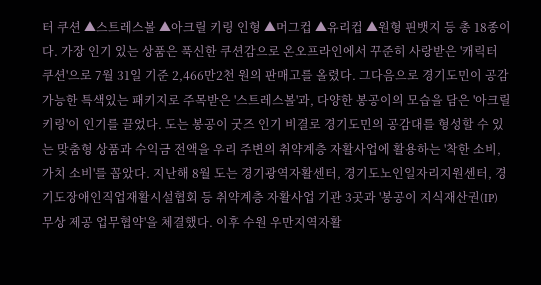터 쿠션 ▲스트레스볼 ▲아크릴 키링 인형 ▲머그컵 ▲유리컵 ▲원형 핀뱃지 등 총 18종이다. 가장 인기 있는 상품은 푹신한 쿠션감으로 온오프라인에서 꾸준히 사랑받은 '캐릭터 쿠션'으로 7월 31일 기준 2,466만2천 원의 판매고를 올렸다. 그다음으로 경기도민이 공감 가능한 특색있는 패키지로 주목받은 '스트레스볼'과, 다양한 봉공이의 모습을 담은 '아크릴 키링'이 인기를 끌었다. 도는 봉공이 굿즈 인기 비결로 경기도민의 공감대를 형성할 수 있는 맞춤형 상품과 수익금 전액을 우리 주변의 취약계층 자활사업에 활용하는 '착한 소비, 가치 소비'를 꼽았다. 지난해 8월 도는 경기광역자활센터, 경기도노인일자리지원센터, 경기도장애인직업재활시설협회 등 취약계층 자활사업 기관 3곳과 '봉공이 지식재산권(IP) 무상 제공 업무협약'을 체결했다. 이후 수원 우만지역자활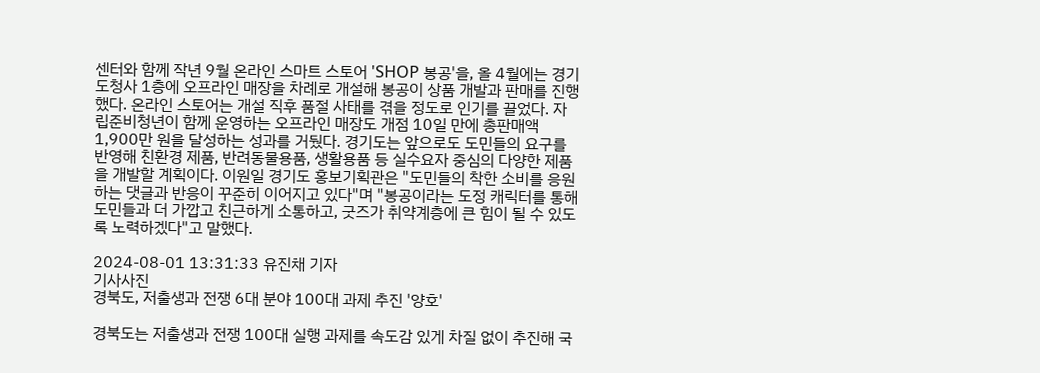센터와 함께 작년 9월 온라인 스마트 스토어 'SHOP 봉공'을, 올 4월에는 경기도청사 1층에 오프라인 매장을 차례로 개설해 봉공이 상품 개발과 판매를 진행했다. 온라인 스토어는 개설 직후 품절 사태를 겪을 정도로 인기를 끌었다. 자립준비청년이 함께 운영하는 오프라인 매장도 개점 10일 만에 총판매액 1,900만 원을 달성하는 성과를 거뒀다. 경기도는 앞으로도 도민들의 요구를 반영해 친환경 제품, 반려동물용품, 생활용품 등 실수요자 중심의 다양한 제품을 개발할 계획이다. 이원일 경기도 홍보기획관은 "도민들의 착한 소비를 응원하는 댓글과 반응이 꾸준히 이어지고 있다"며 "봉공이라는 도정 캐릭터를 통해 도민들과 더 가깝고 친근하게 소통하고, 굿즈가 취약계층에 큰 힘이 될 수 있도록 노력하겠다"고 말했다.

2024-08-01 13:31:33 유진채 기자
기사사진
경북도, 저출생과 전쟁 6대 분야 100대 과제 추진 '양호'

경북도는 저출생과 전쟁 100대 실행 과제를 속도감 있게 차질 없이 추진해 국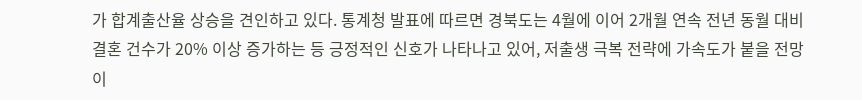가 합계출산율 상승을 견인하고 있다. 통계청 발표에 따르면 경북도는 4월에 이어 2개월 연속 전년 동월 대비 결혼 건수가 20% 이상 증가하는 등 긍정적인 신호가 나타나고 있어, 저출생 극복 전략에 가속도가 붙을 전망이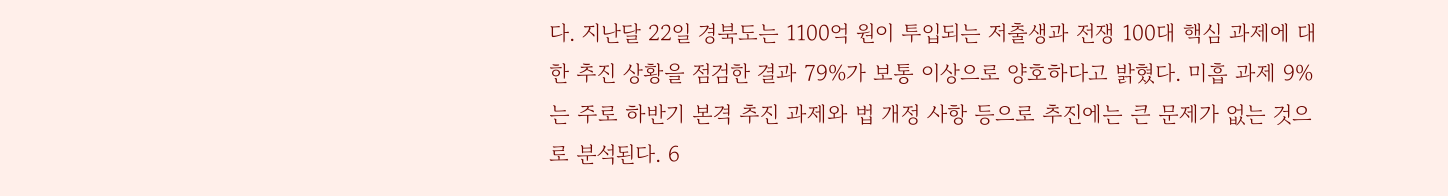다. 지난달 22일 경북도는 1100억 원이 투입되는 저출생과 전쟁 100대 핵심 과제에 대한 추진 상황을 점검한 결과 79%가 보통 이상으로 양호하다고 밝혔다. 미흡 과제 9%는 주로 하반기 본격 추진 과제와 법 개정 사항 등으로 추진에는 큰 문제가 없는 것으로 분석된다. 6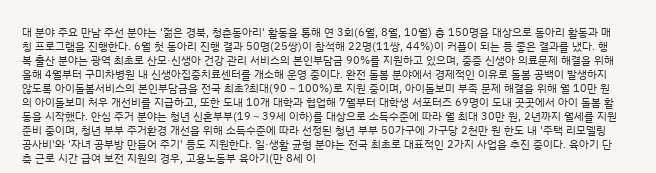대 분야 주요 만남 주선 분야는 '젊은 경북, 청춘동아리' 활동을 통해 연 3회(6월, 8월, 10월) 총 150명을 대상으로 동아리 활동과 매칭 프로그램을 진행한다. 6월 첫 동아리 진행 결과 50명(25쌍)이 참석해 22명(11쌍, 44%)이 커플이 되는 등 좋은 결과를 냈다. 행복 출산 분야는 광역 최초로 산모·신생아 건강 관리 서비스의 본인부담금 90%를 지원하고 있으며, 중증 신생아 의료문제 해결을 위해 올해 4월부터 구미차병원 내 신생아집중치료센터를 개소해 운영 중이다. 완전 돌봄 분야에서 경제적인 이유로 돌봄 공백이 발생하지 않도록 아이돌봄서비스의 본인부담금을 전국 최초?최대(90∼100%)로 지원 중이며, 아이돌보미 부족 문제 해결을 위해 월 10만 원의 아이돌보미 처우 개선비를 지급하고, 또한 도내 10개 대학과 협업해 7월부터 대학생 서포터즈 69명이 도내 곳곳에서 아이 돌봄 활동을 시작했다. 안심 주거 분야는 청년 신혼부부(19∼39세 이하)를 대상으로 소득수준에 따라 월 최대 30만 원, 2년까지 월세를 지원 준비 중이며, 청년 부부 주거환경 개선을 위해 소득수준에 따라 선정된 청년 부부 50가구에 가구당 2천만 원 한도 내 '주택 리모델링 공사비'와 '자녀 공부방 만들어 주기' 등도 지원한다. 일·생활 균형 분야는 전국 최초로 대표적인 2가지 사업을 추진 중이다. 육아기 단축 근로 시간 급여 보전 지원의 경우, 고용노동부 육아기(만 8세 이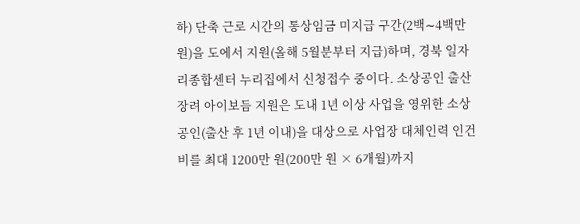하) 단축 근로 시간의 통상임금 미지급 구간(2백∼4백만 원)을 도에서 지원(올해 5월분부터 지급)하며, 경북 일자리종합센터 누리집에서 신청접수 중이다. 소상공인 출산 장려 아이보듬 지원은 도내 1년 이상 사업을 영위한 소상공인(출산 후 1년 이내)을 대상으로 사업장 대체인력 인건비를 최대 1200만 원(200만 원 × 6개월)까지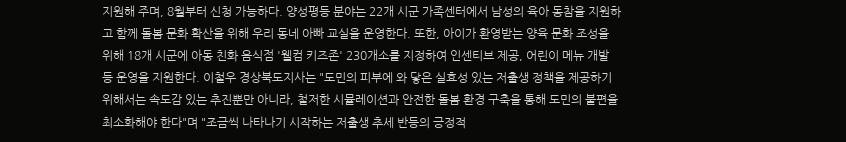지원해 주며, 8월부터 신청 가능하다. 양성평등 분야는 22개 시군 가족센터에서 남성의 육아 동참을 지원하고 함께 돌봄 문화 확산을 위해 우리 동네 아빠 교실을 운영한다. 또한, 아이가 환영받는 양육 문화 조성을 위해 18개 시군에 아동 친화 음식점 '웰컴 키즈존' 230개소를 지정하여 인센티브 제공, 어린이 메뉴 개발 등 운영을 지원한다. 이철우 경상북도지사는 "도민의 피부에 와 닿은 실효성 있는 저출생 정책을 제공하기 위해서는 속도감 있는 추진뿐만 아니라, 철저한 시뮬레이션과 안전한 돌봄 환경 구축을 통해 도민의 불편을 최소화해야 한다"며 "조금씩 나타나기 시작하는 저출생 추세 반등의 긍정적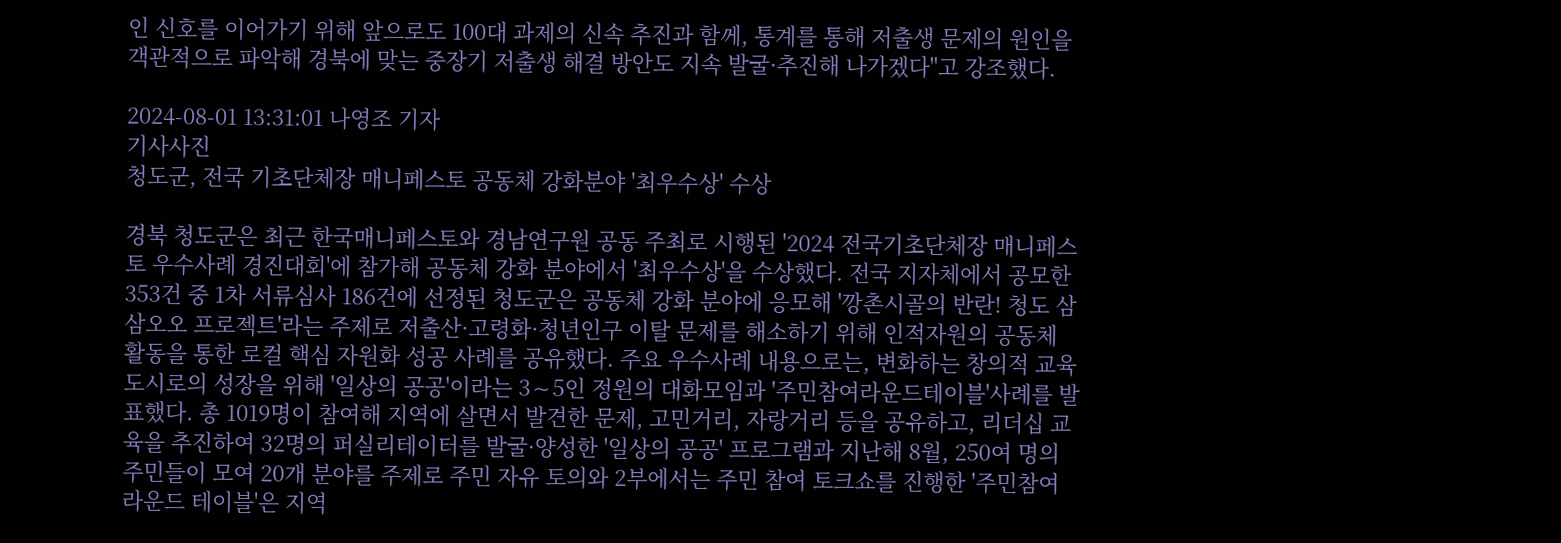인 신호를 이어가기 위해 앞으로도 100대 과제의 신속 추진과 함께, 통계를 통해 저출생 문제의 원인을 객관적으로 파악해 경북에 맞는 중장기 저출생 해결 방안도 지속 발굴·추진해 나가겠다"고 강조했다.

2024-08-01 13:31:01 나영조 기자
기사사진
청도군, 전국 기초단체장 매니페스토 공동체 강화분야 '최우수상' 수상

경북 청도군은 최근 한국매니페스토와 경남연구원 공동 주최로 시행된 '2024 전국기초단체장 매니페스토 우수사례 경진대회'에 참가해 공동체 강화 분야에서 '최우수상'을 수상했다. 전국 지자체에서 공모한 353건 중 1차 서류심사 186건에 선정된 청도군은 공동체 강화 분야에 응모해 '깡촌시골의 반란! 청도 삼삼오오 프로젝트'라는 주제로 저출산·고령화·청년인구 이탈 문제를 해소하기 위해 인적자원의 공동체 활동을 통한 로컬 핵심 자원화 성공 사례를 공유했다. 주요 우수사례 내용으로는, 변화하는 창의적 교육도시로의 성장을 위해 '일상의 공공'이라는 3∼5인 정원의 대화모임과 '주민참여라운드테이블'사례를 발표했다. 총 1019명이 참여해 지역에 살면서 발견한 문제, 고민거리, 자랑거리 등을 공유하고, 리더십 교육을 추진하여 32명의 퍼실리테이터를 발굴·양성한 '일상의 공공' 프로그램과 지난해 8월, 250여 명의 주민들이 모여 20개 분야를 주제로 주민 자유 토의와 2부에서는 주민 참여 토크쇼를 진행한 '주민참여 라운드 테이블'은 지역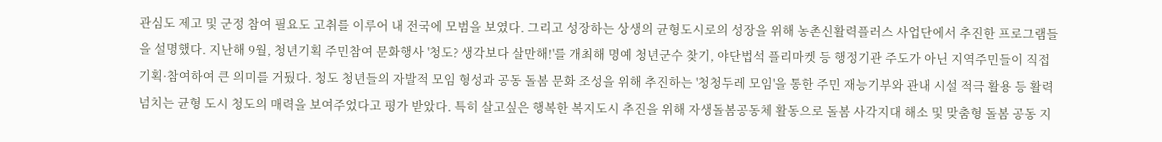관심도 제고 및 군정 참여 필요도 고취를 이루어 내 전국에 모범을 보였다. 그리고 성장하는 상생의 균형도시로의 성장을 위해 농촌신활력플러스 사업단에서 추진한 프로그램들을 설명했다. 지난해 9월, 청년기획 주민참여 문화행사 '청도? 생각보다 살만해!'를 개최해 명예 청년군수 찾기, 야단법석 플리마켓 등 행정기관 주도가 아닌 지역주민들이 직접 기획·참여하여 큰 의미를 거뒀다. 청도 청년들의 자발적 모임 형성과 공동 돌봄 문화 조성을 위해 추진하는 '청청두레 모임'을 통한 주민 재능기부와 관내 시설 적극 활용 등 활력 넘치는 균형 도시 청도의 매력을 보여주었다고 평가 받았다. 특히 살고싶은 행복한 복지도시 추진을 위해 자생돌봄공동체 활동으로 돌봄 사각지대 해소 및 맞춤형 돌봄 공동 지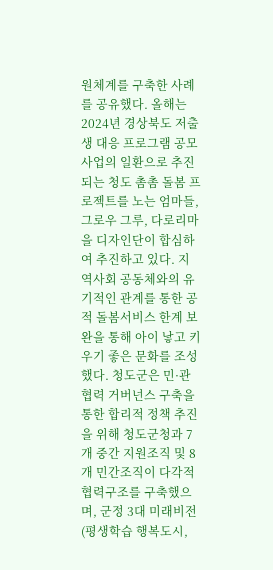원체계를 구축한 사례를 공유했다. 올해는 2024년 경상북도 저출생 대응 프로그램 공모사업의 일환으로 추진되는 청도 촘촘 돌봄 프로젝트를 노는 엄마들, 그로우 그루, 다로리마을 디자인단이 합심하여 추진하고 있다. 지역사회 공동체와의 유기적인 관계를 통한 공적 돌봄서비스 한계 보완을 통해 아이 낳고 키우기 좋은 문화를 조성했다. 청도군은 민·관 협력 거버넌스 구축을 통한 합리적 정책 추진을 위해 청도군청과 7개 중간 지원조직 및 8개 민간조직이 다각적 협력구조를 구축했으며, 군정 3대 미래비전(평생학습 행복도시,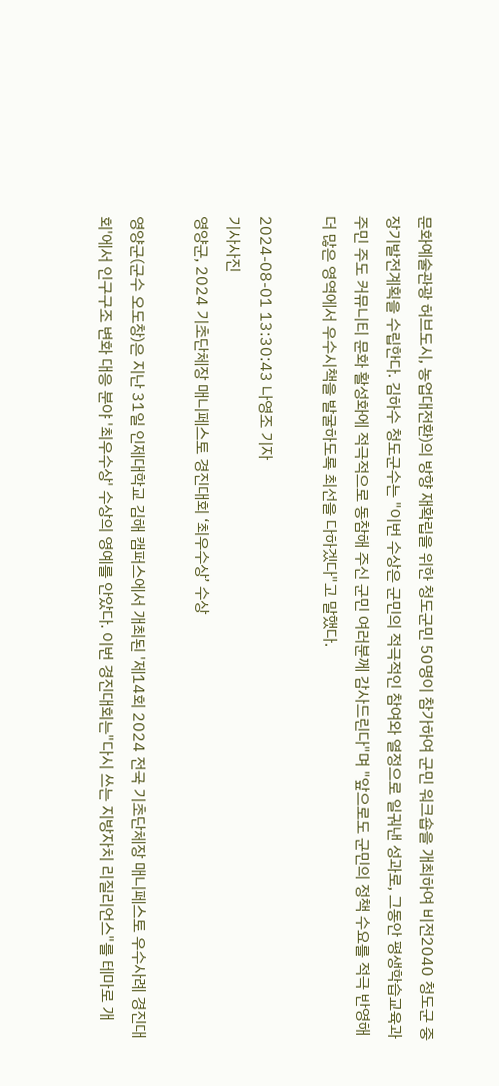문화예술관광 허브도시, 농업대전환)의 방향 재확립을 위한 청도군민 50명이 참가하여 군민 워크숍을 개최하여 비전2040 청도군 중장기발전계획을 수립한다. 김하수 청도군수는 "이번 수상은 군민의 적극적인 참여와 열정으로 일궈낸 성과로, 그동안 평생학습교육과 주민 주도 커뮤니티 문화 활성화에 적극적으로 동참해 주신 군민 여러분께 감사드린다"며 "앞으로도 군민의 정책 수요를 적극 반영해 더 많은 영역에서 우수시책을 발굴하도록 최선을 다하겠다"고 말했다.

2024-08-01 13:30:43 나영조 기자
기사사진
영양군, 2024 기초단체장 매니페스토 경진대회 ‘최우수상’ 수상

영양군(군수 오도창)은 지난 31일 인제대학교 김해 캠퍼스에서 개최된 '제14회 2024 전국 기초단체장 매니페스토 우수사례 경진대회'에서 인구구조 변화 대응 분야 '최우수상' 수상의 영예를 안았다. 이번 경진대회는"다시 쓰는 지방자치 리질리언스"를 테마로 개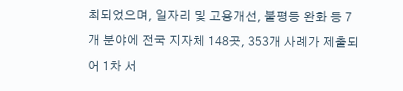최되었으며, 일자리 및 고용개선, 불평등 완화 등 7개 분야에 전국 지자체 148곳, 353개 사례가 제출되어 1차 서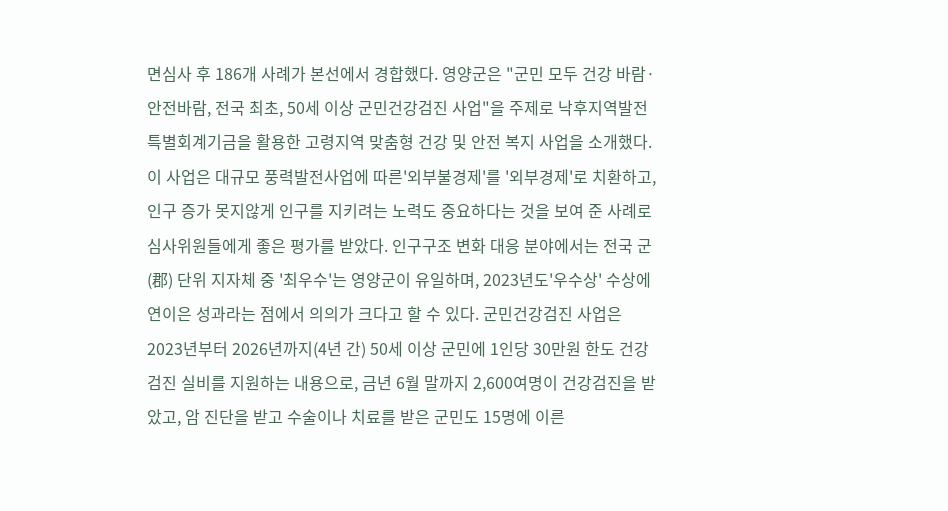면심사 후 186개 사례가 본선에서 경합했다. 영양군은 "군민 모두 건강 바람·안전바람, 전국 최초, 50세 이상 군민건강검진 사업"을 주제로 낙후지역발전특별회계기금을 활용한 고령지역 맞춤형 건강 및 안전 복지 사업을 소개했다. 이 사업은 대규모 풍력발전사업에 따른'외부불경제'를 '외부경제'로 치환하고, 인구 증가 못지않게 인구를 지키려는 노력도 중요하다는 것을 보여 준 사례로 심사위원들에게 좋은 평가를 받았다. 인구구조 변화 대응 분야에서는 전국 군(郡) 단위 지자체 중 '최우수'는 영양군이 유일하며, 2023년도'우수상' 수상에 연이은 성과라는 점에서 의의가 크다고 할 수 있다. 군민건강검진 사업은 2023년부터 2026년까지(4년 간) 50세 이상 군민에 1인당 30만원 한도 건강검진 실비를 지원하는 내용으로, 금년 6월 말까지 2,600여명이 건강검진을 받았고, 암 진단을 받고 수술이나 치료를 받은 군민도 15명에 이른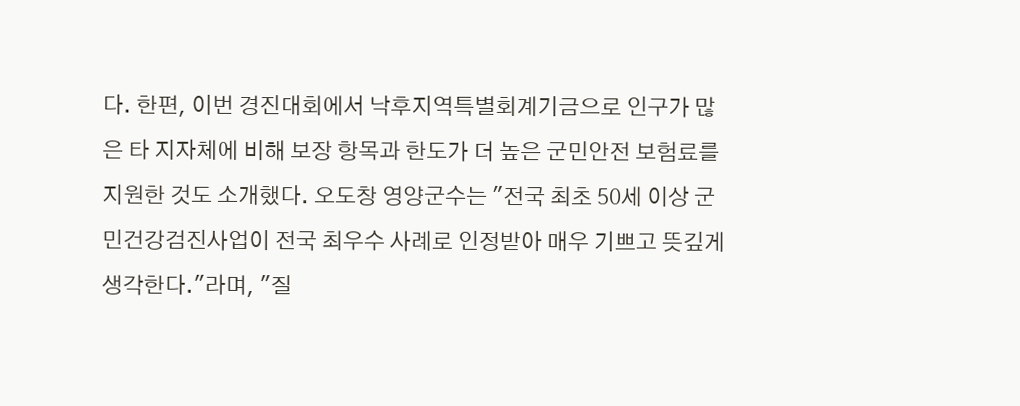다. 한편, 이번 경진대회에서 낙후지역특별회계기금으로 인구가 많은 타 지자체에 비해 보장 항목과 한도가 더 높은 군민안전 보험료를 지원한 것도 소개했다. 오도창 영양군수는 "전국 최초 50세 이상 군민건강검진사업이 전국 최우수 사례로 인정받아 매우 기쁘고 뜻깊게 생각한다."라며, "질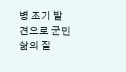병 조기 발견으로 군민 삶의 질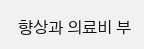향상과 의료비 부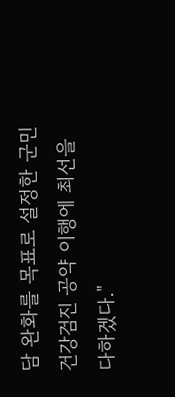담 완화를 목표로 설정한 군민건강검진 공약 이행에 최선을 다하겠다."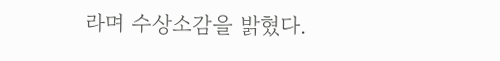라며 수상소감을 밝혔다.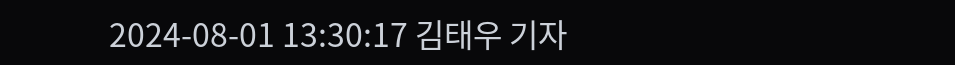2024-08-01 13:30:17 김태우 기자